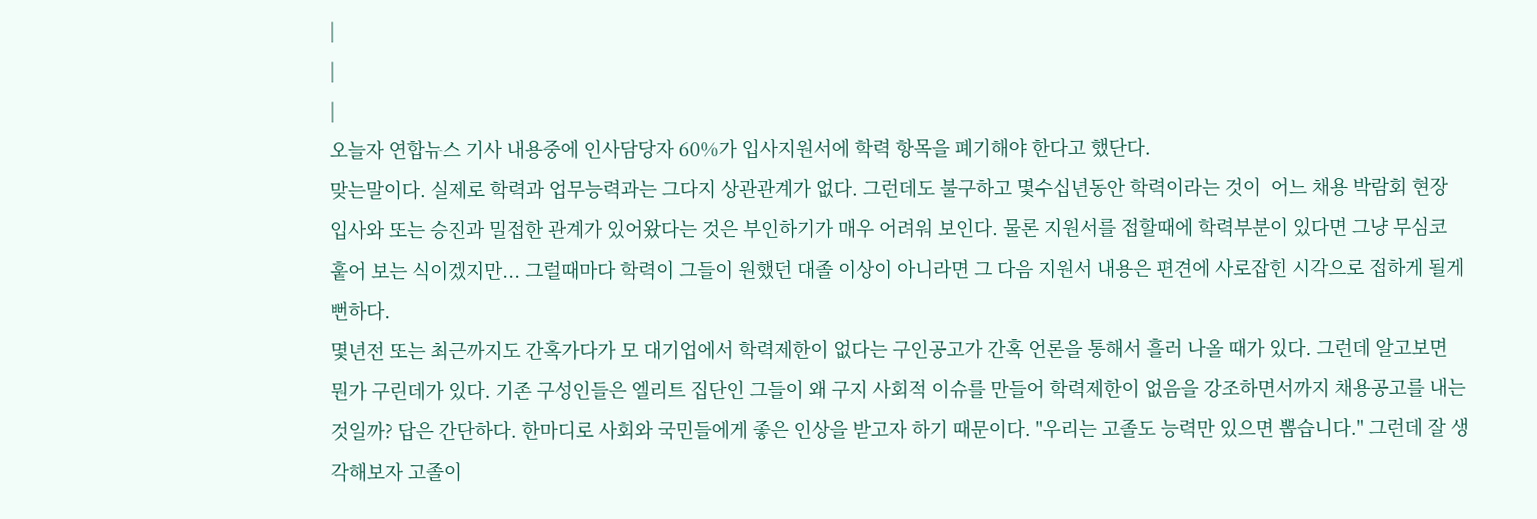|
|
|
오늘자 연합뉴스 기사 내용중에 인사담당자 60%가 입사지원서에 학력 항목을 폐기해야 한다고 했단다.
맞는말이다. 실제로 학력과 업무능력과는 그다지 상관관계가 없다. 그런데도 불구하고 몇수십년동안 학력이라는 것이  어느 채용 박람회 현장 입사와 또는 승진과 밀접한 관계가 있어왔다는 것은 부인하기가 매우 어려워 보인다. 물론 지원서를 접할때에 학력부분이 있다면 그냥 무심코 훝어 보는 식이겠지만... 그럴때마다 학력이 그들이 원했던 대졸 이상이 아니라면 그 다음 지원서 내용은 편견에 사로잡힌 시각으로 접하게 될게 뻔하다.
몇년전 또는 최근까지도 간혹가다가 모 대기업에서 학력제한이 없다는 구인공고가 간혹 언론을 통해서 흘러 나올 때가 있다. 그런데 알고보면 뭔가 구린데가 있다. 기존 구성인들은 엘리트 집단인 그들이 왜 구지 사회적 이슈를 만들어 학력제한이 없음을 강조하면서까지 채용공고를 내는 것일까? 답은 간단하다. 한마디로 사회와 국민들에게 좋은 인상을 받고자 하기 때문이다. "우리는 고졸도 능력만 있으면 뽑습니다." 그런데 잘 생각해보자 고졸이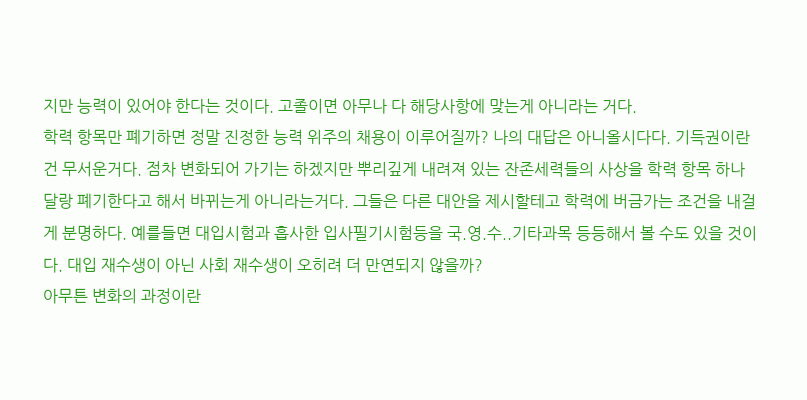지만 능력이 있어야 한다는 것이다. 고졸이면 아무나 다 해당사항에 맞는게 아니라는 거다.
학력 항목만 폐기하면 정말 진정한 능력 위주의 채용이 이루어질까? 나의 대답은 아니올시다다. 기득권이란건 무서운거다. 점차 변화되어 가기는 하겠지만 뿌리깊게 내려져 있는 잔존세력들의 사상을 학력 항목 하나 달랑 폐기한다고 해서 바뀌는게 아니라는거다. 그들은 다른 대안을 제시할테고 학력에 버금가는 조건을 내걸게 분명하다. 예를들면 대입시험과 흡사한 입사필기시험등을 국.영.수..기타과목 등등해서 볼 수도 있을 것이다. 대입 재수생이 아닌 사회 재수생이 오히려 더 만연되지 않을까?
아무튼 변화의 과정이란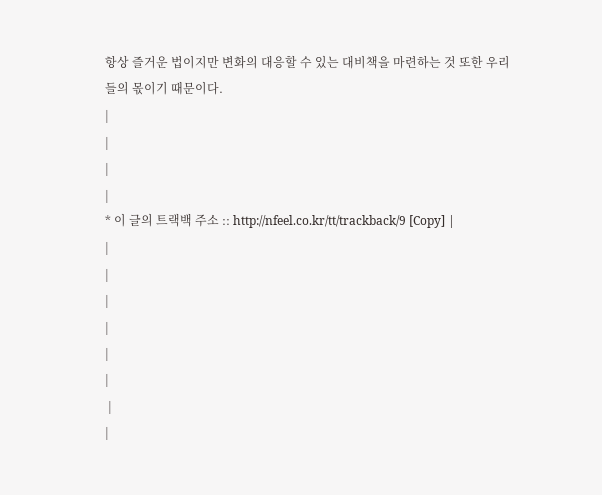항상 즐거운 법이지만 변화의 대응할 수 있는 대비책을 마련하는 것 또한 우리들의 몫이기 때문이다.
|
|
|
|
* 이 글의 트랙백 주소 :: http://nfeel.co.kr/tt/trackback/9 [Copy] |
|
|
|
|
|
|
 |
|